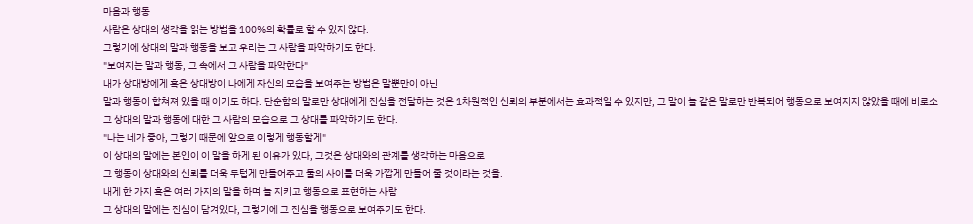마음과 행동
사람은 상대의 생각을 읽는 방법을 100%의 확률로 할 수 있지 않다.
그렇기에 상대의 말과 행동을 보고 우리는 그 사람을 파악하기도 한다.
"보여지는 말과 행동, 그 속에서 그 사람을 파악한다"
내가 상대방에게 혹은 상대방이 나에게 자신의 모습을 보여주는 방법은 말뿐만이 아닌
말과 행동이 합쳐져 있을 때 이기도 하다. 단순함의 말로만 상대에게 진심을 전달하는 것은 1차원적인 신뢰의 부분에서는 효과적일 수 있지만, 그 말이 늘 같은 말로만 반복되어 행동으로 보여지지 않았을 때에 비로소
그 상대의 말과 행동에 대한 그 사람의 모습으로 그 상대를 파악하기도 한다.
"나는 네가 좋아, 그렇기 때문에 앞으로 이렇게 행동할게"
이 상대의 말에는 본인이 이 말을 하게 된 이유가 있다, 그것은 상대와의 관계를 생각하는 마음으로
그 행동이 상대와의 신뢰를 더욱 두텁게 만들어주고 둘의 사이를 더욱 가깝게 만들어 줄 것이라는 것을.
내게 한 가지 혹은 여러 가지의 말을 하며 늘 지키고 행동으로 표현하는 사람
그 상대의 말에는 진심이 담겨있다, 그렇기에 그 진심을 행동으로 보여주기도 한다.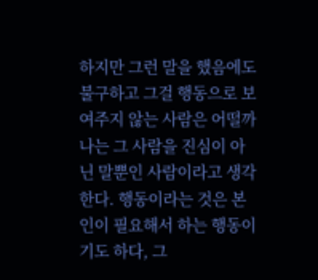하지만 그런 말을 했음에도 불구하고 그걸 행동으로 보여주지 않는 사람은 어떨까
나는 그 사람을 진심이 아닌 말뿐인 사람이라고 생각한다. 행동이라는 것은 본인이 필요해서 하는 행동이기도 하다, 그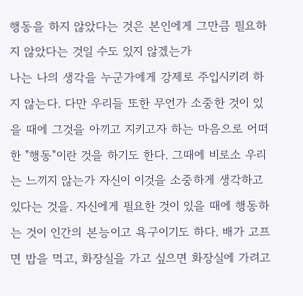행동을 하지 않았다는 것은 본인에게 그만큼 필요하지 않았다는 것일 수도 있지 않겠는가
나는 나의 생각을 누군가에게 강제로 주입시키려 하지 않는다. 다만 우리들 또한 무언가 소중한 것이 있을 때에 그것을 아끼고 지키고자 하는 마음으로 어떠한 "행동"이란 것을 하기도 한다. 그때에 비로소 우리는 느끼지 않는가 자신이 이것을 소중하게 생각하고 있다는 것을. 자신에게 필요한 것이 있을 때에 행동하는 것이 인간의 본능이고 욕구이기도 하다. 배가 고프면 밥을 먹고, 화장실을 가고 싶으면 화장실에 가려고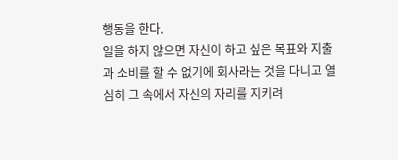행동을 한다.
일을 하지 않으면 자신이 하고 싶은 목표와 지출과 소비를 할 수 없기에 회사라는 것을 다니고 열심히 그 속에서 자신의 자리를 지키려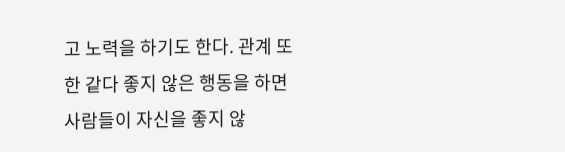고 노력을 하기도 한다. 관계 또한 같다 좋지 않은 행동을 하면 사람들이 자신을 좋지 않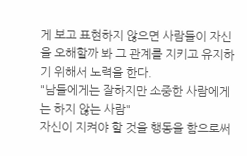게 보고 표현하지 않으면 사람들이 자신을 오해할까 봐 그 관계를 지키고 유지하기 위해서 노력을 한다.
"남들에게는 잘하지만 소중한 사람에게는 하지 않는 사람"
자신이 지켜야 할 것을 행동을 함으로써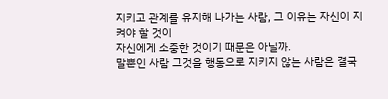지키고 관계를 유지해 나가는 사람, 그 이유는 자신이 지켜야 할 것이
자신에게 소중한 것이기 때문은 아닐까.
말뿐인 사람 그것을 행동으로 지키지 않는 사람은 결국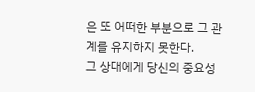은 또 어떠한 부분으로 그 관계를 유지하지 못한다.
그 상대에게 당신의 중요성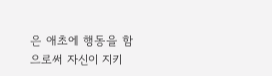은 애초에 행동을 함으로써 자신이 지키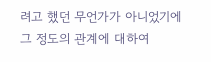려고 했던 무언가가 아니었기에
그 정도의 관계에 대하여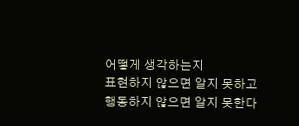어떻게 생각하는지
표현하지 않으면 알지 못하고
행동하지 않으면 알지 못한다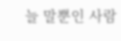늘 말뿐인 사람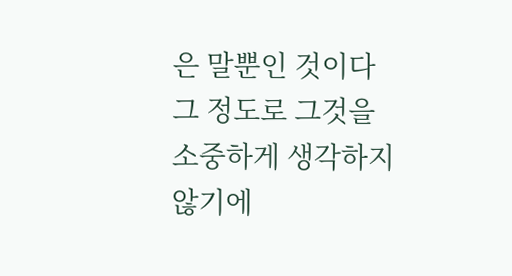은 말뿐인 것이다
그 정도로 그것을 소중하게 생각하지 않기에